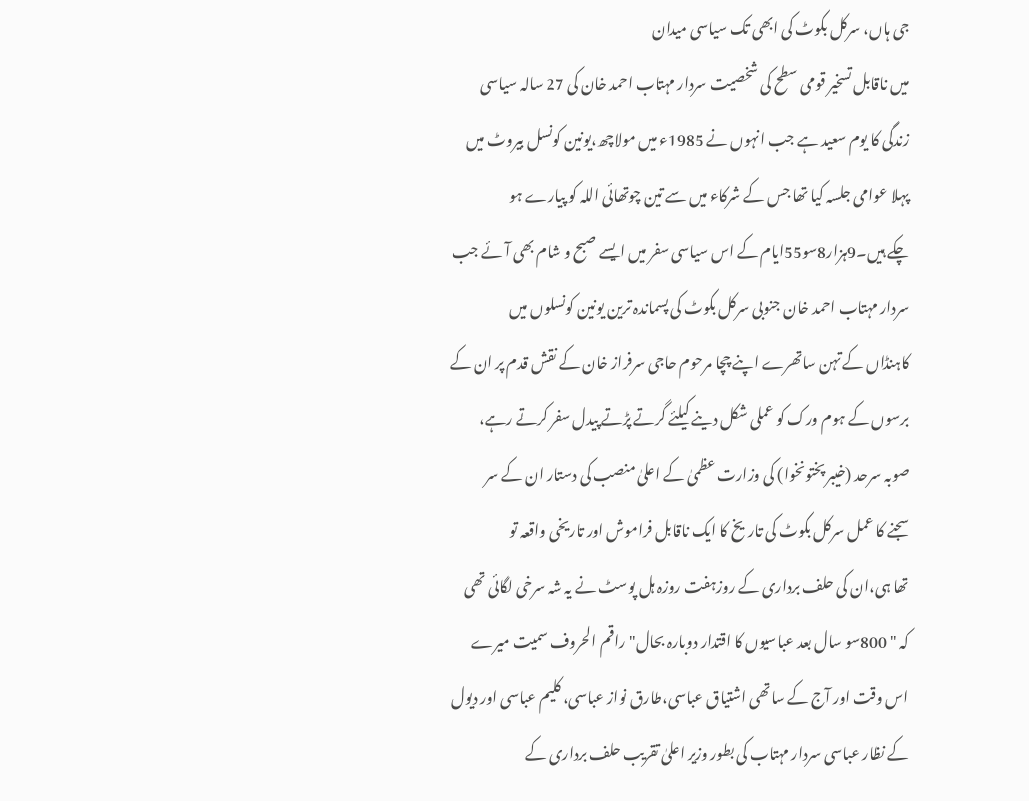جی ہاں، سرکل بکوٹ کی ابھی تک سیاسی میدان
میں ناقابل تسخیر قومی سطح کی شخصیت سردار مہتاب احمد خان کی 27 سالہ سیاسی
زندگی کا یوم سعید ہے جب انہوں نے 1985ء میں مولاچھ،یونین کونسل بیروٹ میں
پہلا عوامی جلسہ کیا تھا جس کے شرکاء میں سے تین چوتھائی اللہ کو پیارے ہو
چکے ہیں۔9ہزار8سو55ایام کے اس سیاسی سفر میں ایسے صبح و شام بھی آئے جب
سردار مہتاب احمد خان جنوبی سرکل بکوٹ کی پسماندہ ترین یونین کونسلوں میں
کاہنڈاں کے تہن ساتھرے اپنے چچا مرحوم حاجی سرفراز خان کے نقش قدم پر ان کے
برسوں کے ہوم ورک کو عملی شکل دینے کیلئے گرتے پڑتے پیدل سفر کرتے رہے،
صوبہ سرحد (خیبر پختونخوا) کی وزارت عظمیٰ کے اعلیٰ منصب کی دستار ان کے سر
سجنے کا عمل سرکل بکوٹ کی تاریخ کا ایک ناقابل فراموش اور تاریخی واقعہ تو
تھا ہی،ان کی حلف برداری کے روزہفت روزہ ہل پوسٹ نے یہ شہ سرخی لگائی تھی
کہ " 800سو سال بعد عباسیوں کا اقتدار دوبارہ بحال"راقم الحروف سمیت میرے
اس وقت اور آج کے ساتھی اشتیاق عباسی،طارق نواز عباسی، کلیم عباسی اور دیول
کے نظار عباسی سردار مہتاب کی بطور وزیر اعلیٰ تقریب حلف برداری کے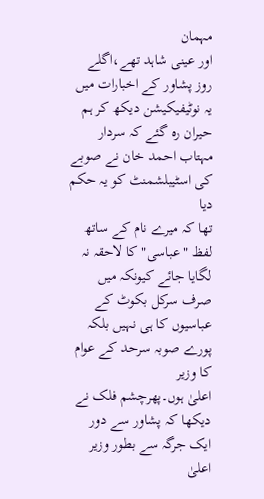مہمان
اور عینی شاہد تھے،اگلے روز پشاور کے اخبارات میں یہ نوٹیفیکیشن دیکھ کر ہم
حیران رہ گئے کہ سردار مہتاب احمد خان نے صوبے کی اسٹیبلشمنٹ کو یہ حکم دیا
تھا کہ میرے نام کے ساتھ لفظ "عباسی" کا لاحقہ نہ لگایا جائے کیونکہ میں
صرف سرکل بکوٹ کے عباسیوں کا ہی نہیں بلکہ پورے صوبہ سرحد کے عوام کا وزیر
اعلیٰ ہوں۔پھرچشم فلک نے دیکھا کہ پشاور سے دور ایک جرگہ سے بطور وزیر اعلیٰ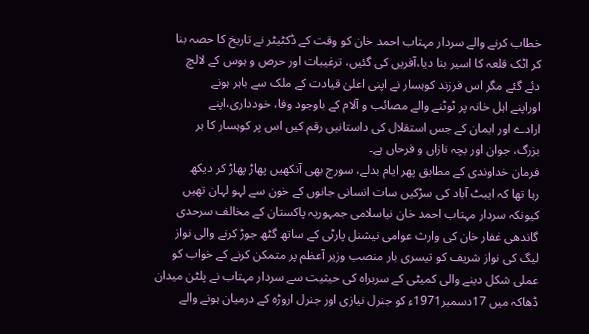خطاب کرنے والے سردار مہتاب احمد خان کو وقت کے ڈکٹیٹر نے تاریخ کا حصہ بنا
کر اٹک قلعہ کا اسیر بنا دیا،آفریں کی گئیں، ترغیبات اور حرص و ہوس کے لالچ
دئے گئے مگر اس فرزند کوہسار نے اپنی اعلیٰ قیادت کے ملک سے باہر ہونے
اوراپنے اہل خانہ پر ٹوٹنے والے مصائب و آلام کے باوجود وفا، خودداری،اپنے
ارادے اور ایمان کے جس استقلال کی داستانیں رقم کیں اس پر کوہسار کا ہر
بزرگ، جوان اور بچہ نازاں و فرحاں ہے۔
فرمان خداوندی کے مطابق پھر ایام بدلے، سورج بھی آنکھیں پھاڑ پھاڑ کر دیکھ
رہا تھا کہ ایبٹ آباد کی سڑکیں سات انسانی جانوں کے خون سے لہو لہان تھیں
کیونکہ سردار مہتاب احمد خان نیاسلامی جمہوریہ پاکستان کے مخالف سرحدی
گاندھی غفار خان کی وارث عوامی نیشنل پارٹی کے ساتھ گٹھ جوڑ کرنے والی نواز
لیگ کی نواز شریف کو تیسری بار منصب وزیر آعظم پر متمکن کرنے کے خواب کو
عملی شکل دینے والی کمیٹی کے سربراہ کی حیثیت سے سردار مہتاب نے پلٹن میدان
ڈھاکہ میں 17دسمبر1971ء کو جنرل نیازی اور جنرل اروڑہ کے درمیان ہونے والے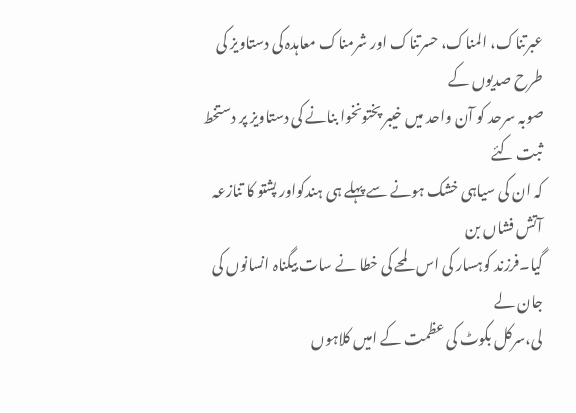عبرتناک، المناک، حسرتناک اور شرمناک معاہدہ کی دستاویز کی طرح صدیوں کے
صوبہ سرحد کو آن واحد میں خیبر پختونخوا بنانے کی دستاویز پر دستخط ثبت کئے
کہ ان کی سیاہی خشک ہونے سے پہلے ہی ہندکواور پشتو کا تنازعہ آتش فشاں بن
گیا۔فرزند کوہسار کی اس لمحے کی خطا نے سات بیگناہ انسانوں کی جان لے
لی،سرکل بکوٹ کی عظمت کے امیں کلاہوں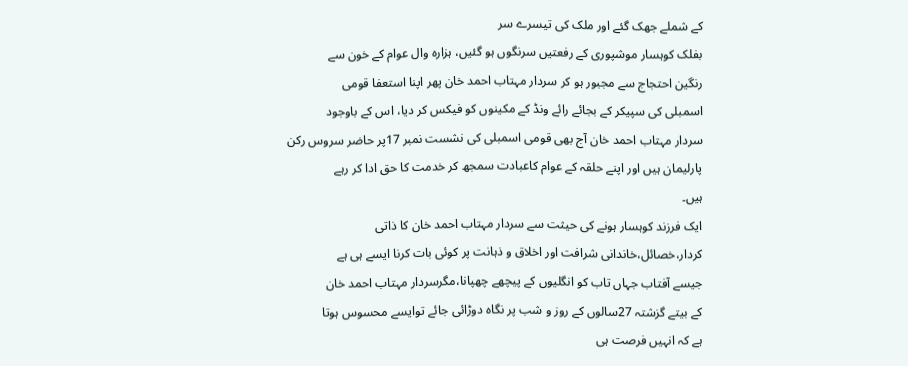کے شملے جھک گئے اور ملک کی تیسرے سر
بفلک کوہسار موشپوری کے رفعتیں سرنگوں ہو گئیں، ہزارہ وال عوام کے خون سے
رنگین احتجاج سے مجبور ہو کر سردار مہتاب احمد خان پھر اپنا استعفا قومی
اسمبلی کی سپیکر کے بجائے رائے ونڈ کے مکینوں کو فیکس کر دیا، اس کے باوجود
سردار مہتاب احمد خان آج بھی قومی اسمبلی کی نشست نمبر 17پر حاضر سروس رکن
پارلیمان ہیں اور اپنے حلقہ کے عوام کاعبادت سمجھ کر خدمت کا حق ادا کر رہے
ہیں۔
ایک فرزند کوہسار ہونے کی حیثت سے سردار مہتاب احمد خان کا ذاتی
کردار،خصائل،خاندانی شرافت اور اخلاق و ذہانت پر کوئی بات کرنا ایسے ہی ہے
جیسے آفتاب جہاں تاب کو انگلیوں کے پیچھے چھپانا،مگرسردار مہتاب احمد خان
کے بیتے گزشتہ 27سالوں کے روز و شب پر نگاہ دوڑائی جائے توایسے محسوس ہوتا
ہے کہ انہیں فرصت ہی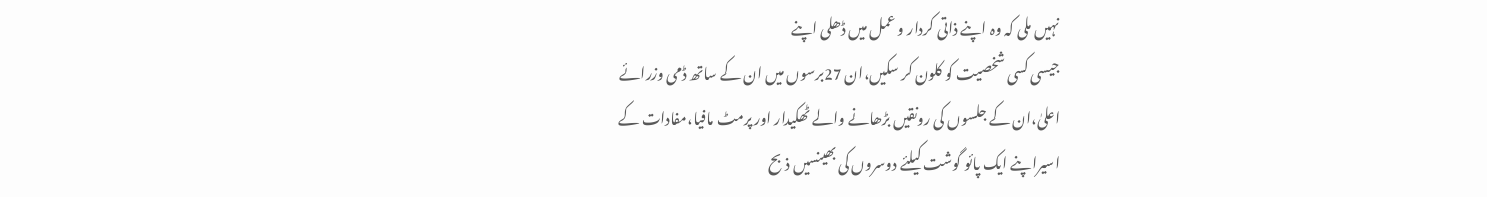نہیں ملی کہ وہ اپنے ذاتی کردار و عمل میں ڈھلی اپنے
جیسی کسی شخصیت کو کلون کر سکیں،ان 27برسوں میں ان کے ساتھ ڈمی وزرائے
اعلیٰ،ان کے جلسوں کی رونقیں بڑھانے والے ٹھکیدار اور پرمٹ مافیا،مفادات کے
اسیراپنے ایک پائو گوشت کیلئے دوسروں کی بھینسیں ذبح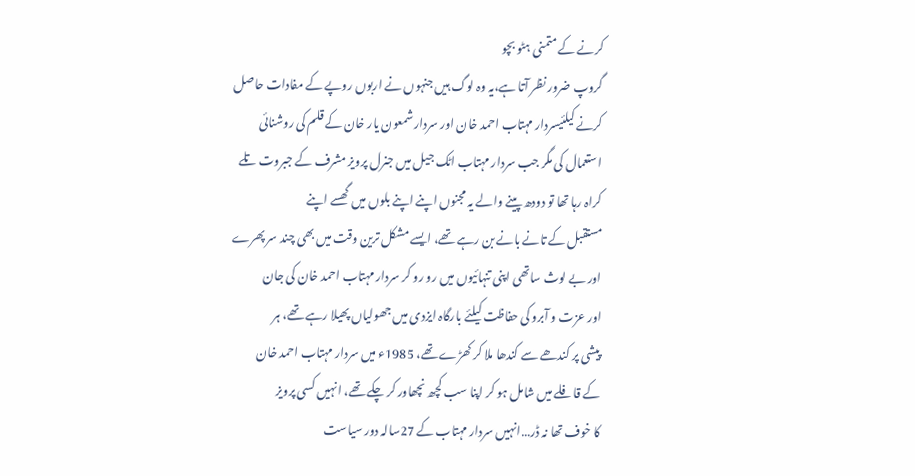کرنے کے متمنی ہٹو بچو
گروپ ضرور نظر آتا ہے،یہ وہ لوگ ہیں جنہوں نے اربوں روپے کے مفادات حاصل
کرنے کیلئیسردار مہتاب احمد خان اور سردار شمعون یار خان کے قلم کی روشنائی
استعمال کی مگر جب سردار مہتاب اٹک جیل میں جنرل پرویز مشرف کے جبروت تلے
کراہ رہا تھا تو دودھ پینے والے یہ مجنوں اپنے اپنے بلوں میں گھسے اپنے
مستقبل کے تانے بانے بن رہے تھے، ایسے مشکل ترین وقت میں بھی چند سر پھرے
اور بے لوث ساتھی اپنی تنہائیوں میں رو رو کر سردار مہتاب احمد خان کی جان
اور عزت و آبرو کی حفاظت کیلئے بارگاہ ایزدی میں جھولیاں پھیلا رہے تھے، ہر
پیشی پر کندھے سے کندھا ملا کر کھڑے تھے، 1985ء میں سردار مہتاب احمد خان
کے قافلے میں شامل ہو کر اپنا سب کچھ نچھاور کر چکے تھے، انہیں کسی پرویز
کا خوف تھا نہ ڈر…انہیں سردار مہتاب کے 27سالہ دور سیاست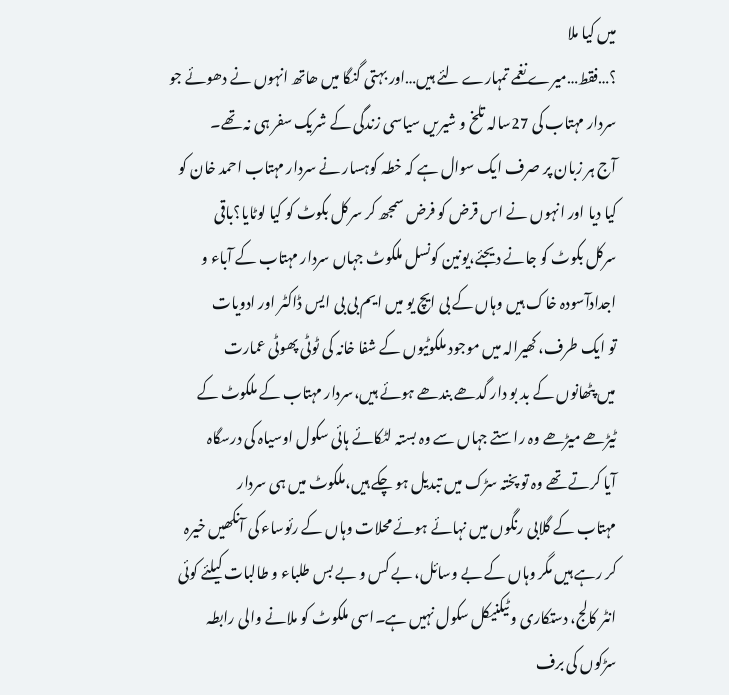میں کیا ملا
؟…فقط…میرے نغمے تمہارے لئے ہیں…اور بہتی گنگا میں ھاتھ انہوں نے دھوئے جو
سردار مہتاب کی 27سالہ تلخ و شیریں سیاسی زندگی کے شریک سفر ہی نہ تھے۔
آج ہر زبان پر صرف ایک سوال ہے کہ خطہ کوہسار نے سردار مہتاب احمد خان کو
کیا دیا اور انہوں نے اس قرض کو فرض سمجھ کر سرکل بکوٹ کو کیا لوٹایا؟باقی
سرکل بکوٹ کو جانے دیجئے،یونین کونسل ملکوٹ جہاں سردار مہتاب کے آباء و
اجدادآسودہ خاک ہیں وہاں کے بی ایچ یو میں ایم بی بی ایس ڈاکٹر اور ادویات
تو ایک طرف، کھیرالہ میں موجود ملکوٹیوں کے شفا خانہ کی ٹوٹی پھوٹی عمارت
میں پٹھانوں کے بد بو دار گدھے بندھے ہوئے ہیں،سردار مہتاب کے ملکوٹ کے
ٹیڑھے میڑھے وہ راستے جہاں سے وہ بستہ لٹکائے ہائی سکول اوسیاہ کی درسگاہ
آیا کرتے تھے وہ تو پختہ سڑک میں تبدیل ہو چکے ہیں،ملکوٹ میں ہی سردار
مہتاب کے گلابی رنگوں میں نہائے ہوئے محلات وہاں کے رئوساء کی آنکھیں خیرہ
کر رہے ہیں مگر وہاں کے بے وسائل، بے کس و بے بس طلباء و طالبات کیلئے کوئی
انٹر کالج، دستکاری و ٹیکنیکل سکول نہیں ہے۔اسی ملکوٹ کو ملانے والی رابطہ
سڑکوں کی برف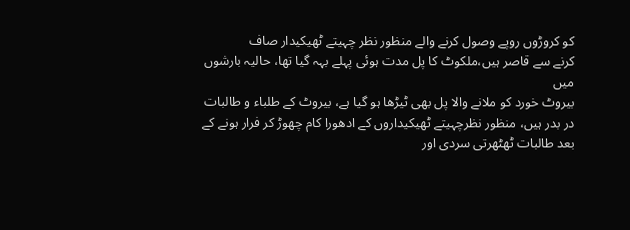کو کروڑوں روپے وصول کرنے والے منظور نظر چہیتے ٹھیکیدار صاف
کرنے سے قاصر ہیں،ملکوٹ کا پل مدت ہوئی پہلے بہہ گیا تھا، حالیہ بارشوں میں
بیروٹ خورد کو ملانے والا پل بھی ٹیڑھا ہو گیا ہے، بیروٹ کے طلباء و طالبات
در بدر ہیں، منظور نظرچہیتے ٹھیکیداروں کے ادھورا کام چھوڑ کر فرار ہونے کے
بعد طالبات ٹھٹھرتی سردی اور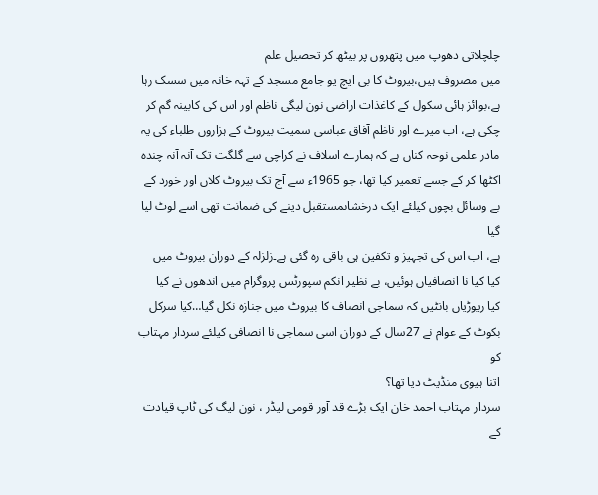چلچلاتی دھوپ میں پتھروں پر بیٹھ کر تحصیل علم
میں مصروف ہیں،بیروٹ کا بی ایچ یو جامع مسجد کے تہہ خانہ میں سسک رہا
ہے،بوائز ہائی سکول کے کاغذات اراضی نون لیگی ناظم اور اس کی کابینہ گم کر
چکی ہے، اب میرے اور ناظم آفاق عباسی سمیت بیروٹ کے ہزاروں طلباء کی یہ
مادر علمی نوحہ کناں ہے کہ ہمارے اسلاف نے کراچی سے گلگت تک آنہ آنہ چندہ
اکٹھا کر کے جسے تعمیر کیا تھا، جو 1965ء سے آج تک بیروٹ کلاں اور خورد کے
بے وسائل بچوں کیلئے ایک درخشاںمستقبل دینے کی ضمانت تھی اسے لوٹ لیا گیا
ہے، اب اس کی تجہیز و تکفین ہی باقی رہ گئی ہے۔زلزلہ کے دوران بیروٹ میں
کیا کیا نا انصافیاں ہوئیں، بے نظیر انکم سپورٹس پروگرام میں اندھوں نے کیا
کیا ریوڑیاں بانٹیں کہ سماجی انصاف کا بیروٹ میں جنازہ نکل گیا…کیا سرکل
بکوٹ کے عوام نے 27سال کے دوران اسی سماجی نا انصافی کیلئے سردار مہتاب کو
اتنا ہیوی منڈیٹ دیا تھا؟
سردار مہتاب احمد خان ایک بڑے قد آور قومی لیڈر ، نون لیگ کی ٹاپ قیادت کے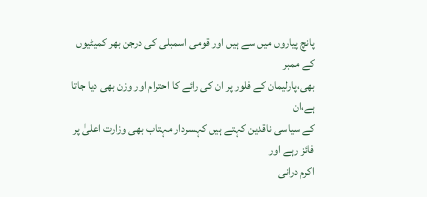پانچ پیاروں میں سے ہیں اور قومی اسمبلی کی درجن بھر کمیٹیوں کے ممبر
بھی،پارلیمان کے فلور پر ان کی رائے کا احترام اور وزن بھی دیا جاتا ہے،ان
کے سیاسی ناقدین کہتے ہیں کہسردار مہتاب بھی وزارت اعلیٰ پر فائز رہے اور
اکرم درانی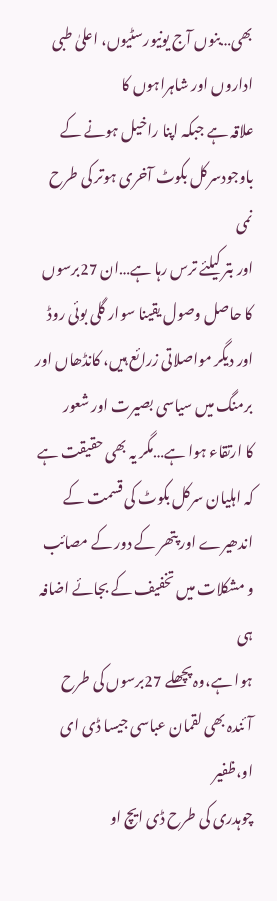بھی…بنوں آج یونیورسٹیوں، اعلیٰ طبی اداروں اور شاہراہوں کا
علاقہ ہے جبکہ اپنا راخیل ہونے کے باوجودسرکل بکوٹ آخری ہوتر کی طرح نمی
اور بتر کیلئے ترس رہا ہے…ان 27برسوں کا حاصل وصول یقینا سوار گلی بوئی روڈ
اور دیگر مواصلاتی زرائع ہیں، کانڈھاں اور برمنگ میں سیاسی بصیرت اور شعور
کا ارتقاء ہوا ہے…مگر یہ بھی حقیقت ہے کہ اہلیان سرکل بکوٹ کی قسمت کے
اندھیرے اور پتھر کے دور کے مصائب و مشکلات میں تخفیف کے بجائے اضافہ ہی
ہوا ہے،وہ پچھلے 27برسوں کی طرح آئندہ بھی لقمان عباسی جیسا ڈی ای او،ظفیر
چوہدری کی طرح ڈی ایچ او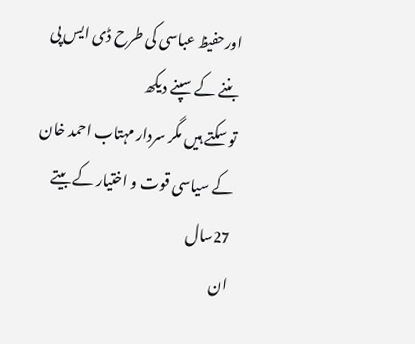اورحفیظ عباسی کی طرح ڈی ایس پی بننے کے سپنے دیکھ
تو سکتے ہیں مگر سردار مہتاب احمد خان کے سیاسی قوت و اختیار کے بیتے 27سال
ان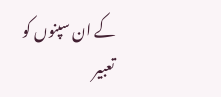کے ان سپنوں کو تعبیر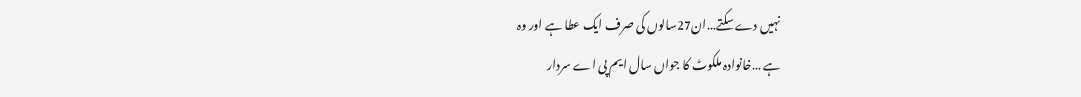نہیں دے سکتے…ان27سالوں کی صرف ایک عطا ہے اور وہ
ہے …خانوادہ ملکوٹ کا جواں سال ایم پی اے سردار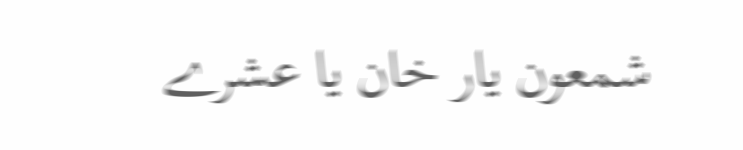شمعون یار خان یا عشرے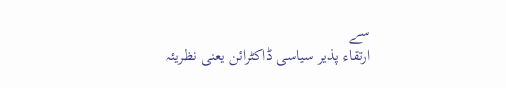سے
ارتقاء پذیر سیاسی ڈاکٹرائن یعنی نظریئہ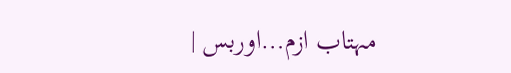مہتاب ازم…اوربس |